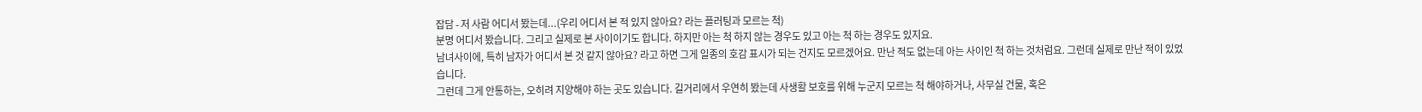잡담 - 저 사람 어디서 봤는데...(우리 어디서 본 적 있지 않아요? 라는 플러팅과 모르는 척)
분명 어디서 봤습니다. 그리고 실제로 본 사이이기도 합니다. 하지만 아는 척 하지 않는 경우도 있고 아는 척 하는 경우도 있지요.
남녀사이에, 특히 남자가 어디서 본 것 같지 않아요? 라고 하면 그게 일종의 호감 표시가 되는 건지도 모르겠어요. 만난 적도 없는데 아는 사이인 척 하는 것처럼요. 그런데 실제로 만난 적이 있었습니다.
그런데 그게 안통하는, 오히려 지양해야 하는 곳도 있습니다. 길거리에서 우연히 봤는데 사생활 보호를 위해 누군지 모르는 척 해야하거나, 사무실 건물, 혹은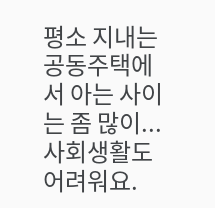평소 지내는 공동주택에서 아는 사이는 좀 많이... 사회생활도 어려워요.